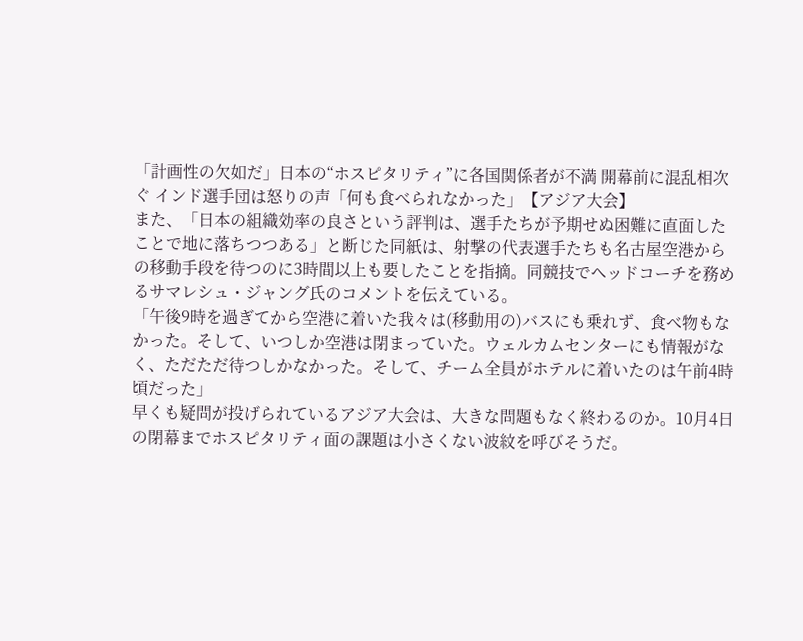「計画性の欠如だ」日本の“ホスピタリティ”に各国関係者が不満 開幕前に混乱相次ぐ インド選手団は怒りの声「何も食べられなかった」【アジア大会】
また、「日本の組織効率の良さという評判は、選手たちが予期せぬ困難に直面したことで地に落ちつつある」と断じた同紙は、射撃の代表選手たちも名古屋空港からの移動手段を待つのに3時間以上も要したことを指摘。同競技でヘッドコーチを務めるサマレシュ・ジャング氏のコメントを伝えている。
「午後9時を過ぎてから空港に着いた我々は(移動用の)バスにも乗れず、食べ物もなかった。そして、いつしか空港は閉まっていた。ウェルカムセンターにも情報がなく、ただただ待つしかなかった。そして、チーム全員がホテルに着いたのは午前4時頃だった」
早くも疑問が投げられているアジア大会は、大きな問題もなく終わるのか。10月4日の閉幕までホスピタリティ面の課題は小さくない波紋を呼びそうだ。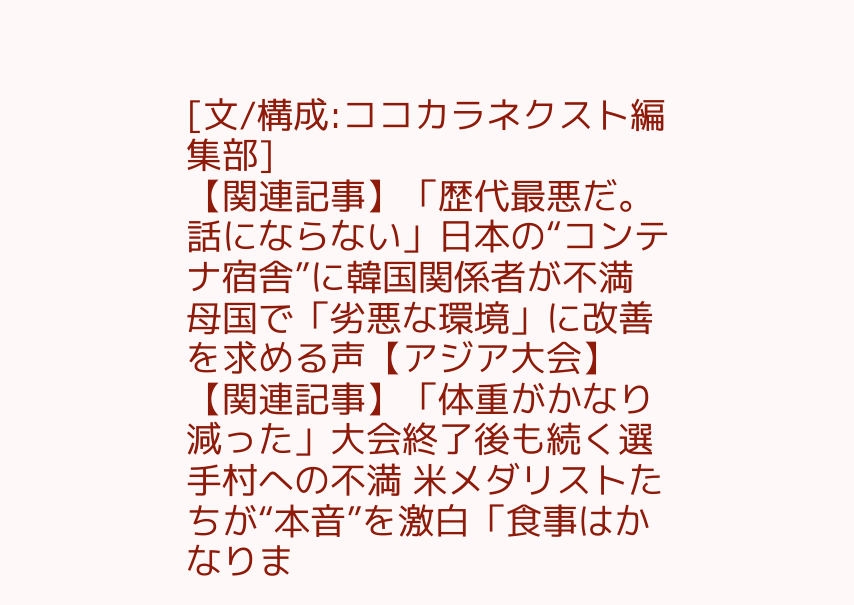[文/構成:ココカラネクスト編集部]
【関連記事】「歴代最悪だ。話にならない」日本の“コンテナ宿舎”に韓国関係者が不満 母国で「劣悪な環境」に改善を求める声【アジア大会】
【関連記事】「体重がかなり減った」大会終了後も続く選手村への不満 米メダリストたちが“本音”を激白「食事はかなりま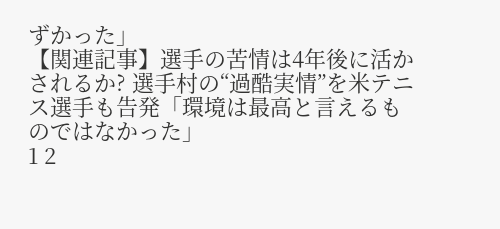ずかった」
【関連記事】選手の苦情は4年後に活かされるか? 選手村の“過酷実情”を米テニス選手も告発「環境は最高と言えるものではなかった」
1 2